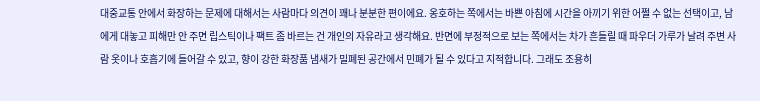대중교통 안에서 화장하는 문제에 대해서는 사람마다 의견이 꽤나 분분한 편이에요. 옹호하는 쪽에서는 바쁜 아침에 시간을 아끼기 위한 어쩔 수 없는 선택이고, 남에게 대놓고 피해만 안 주면 립스틱이나 팩트 좀 바르는 건 개인의 자유라고 생각해요. 반면에 부정적으로 보는 쪽에서는 차가 흔들릴 때 파우더 가루가 날려 주변 사람 옷이나 호흡기에 들어갈 수 있고, 향이 강한 화장품 냄새가 밀폐된 공간에서 민폐가 될 수 있다고 지적합니다. 그래도 조용히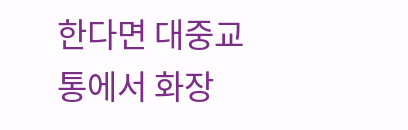한다면 대중교통에서 화장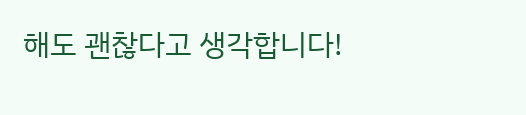해도 괜찮다고 생각합니다!